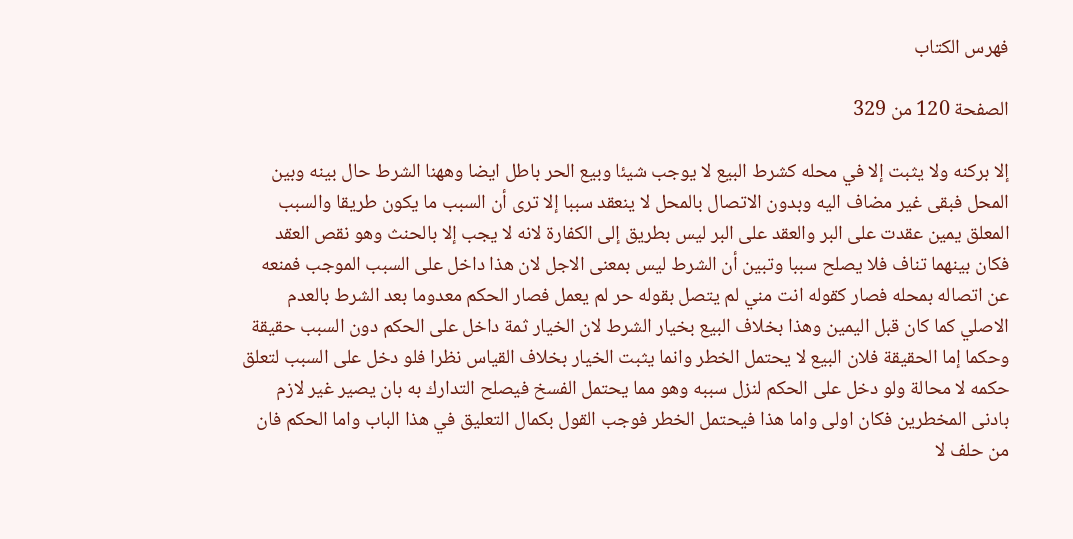فهرس الكتاب

الصفحة 120 من 329

إلا بركنه ولا يثبت إلا في محله كشرط البيع لا يوجب شيئا وبيع الحر باطل ايضا وههنا الشرط حال بينه وبين المحل فبقى غير مضاف اليه وبدون الاتصال بالمحل لا ينعقد سببا إلا ترى أن السبب ما يكون طريقا والسبب المعلق يمين عقدت على البر والعقد على البر ليس بطريق إلى الكفارة لانه لا يجب إلا بالحنث وهو نقص العقد فكان بينهما تناف فلا يصلح سببا وتبين أن الشرط ليس بمعنى الاجل لان هذا داخل على السبب الموجب فمنعه عن اتصاله بمحله فصار كقوله انت مني لم يتصل بقوله حر لم يعمل فصار الحكم معدوما بعد الشرط بالعدم الاصلي كما كان قبل اليمين وهذا بخلاف البيع بخيار الشرط لان الخيار ثمة داخل على الحكم دون السبب حقيقة وحكما إما الحقيقة فلان البيع لا يحتمل الخطر وانما يثبت الخيار بخلاف القياس نظرا فلو دخل على السبب لتعلق حكمه لا محالة ولو دخل على الحكم لنزل سببه وهو مما يحتمل الفسخ فيصلح التدارك به بان يصير غير لازم بادنى المخطرين فكان اولى واما هذا فيحتمل الخطر فوجب القول بكمال التعليق في هذا الباب واما الحكم فان من حلف لا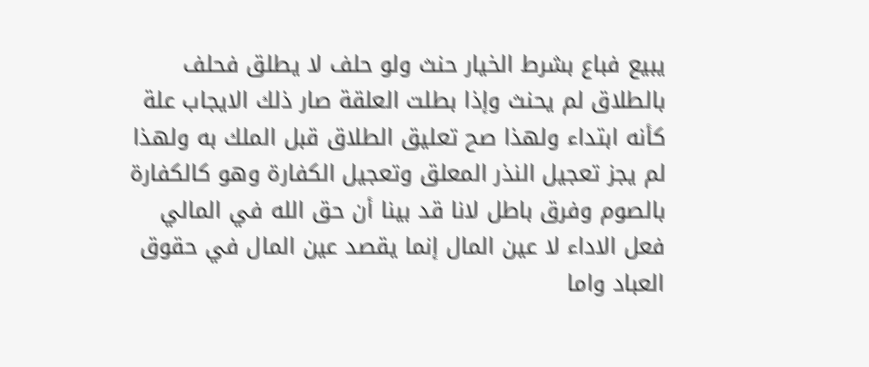يبيع فباع بشرط الخيار حنث ولو حلف لا يطلق فحلف بالطلاق لم يحنث وإذا بطلت العلقة صار ذلك الايجاب علة كأنه ابتداء ولهذا صح تعليق الطلاق قبل الملك به ولهذا لم يجز تعجيل النذر المعلق وتعجيل الكفارة وهو كالكفارة بالصوم وفرق باطل لانا قد بينا أن حق الله في المالي فعل الاداء لا عين المال إنما يقصد عين المال في حقوق العباد واما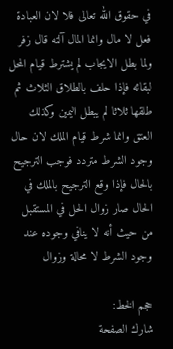في حقوق الله تعالى فلا لان العبادة فعل لا مال وانما المال آلته قال زفر ولما بطل الايجاب لم يشترط قيام المحل لبقائه فإذا حلف بالطلاق الثلاث ثم طلقها ثلاثا لم يبطل اليمين وكذلك العتق وانما شرط قيام الملك لان حال وجود الشرط متردد فوجب الترجيح بالحال فإذا وقع الترجيح بالملك في الحال صار زوال الحل في المستقبل من حيث أنه لا ينافي وجوده عند وجود الشرط لا محالة وزوال

حجم الخط:
شارك الصفحة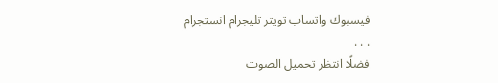فيسبوك واتساب تويتر تليجرام انستجرام
. . .
فضلًا انتظر تحميل الصوت